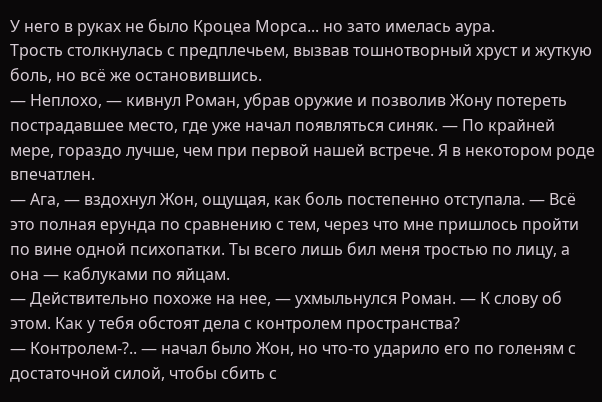У него в руках не было Кроцеа Морса... но зато имелась аура.
Трость столкнулась с предплечьем, вызвав тошнотворный хруст и жуткую боль, но всё же остановившись.
— Неплохо, — кивнул Роман, убрав оружие и позволив Жону потереть пострадавшее место, где уже начал появляться синяк. — По крайней мере, гораздо лучше, чем при первой нашей встрече. Я в некотором роде впечатлен.
— Ага, — вздохнул Жон, ощущая, как боль постепенно отступала. — Всё это полная ерунда по сравнению с тем, через что мне пришлось пройти по вине одной психопатки. Ты всего лишь бил меня тростью по лицу, а она — каблуками по яйцам.
— Действительно похоже на нее, — ухмыльнулся Роман. — К слову об этом. Как у тебя обстоят дела с контролем пространства?
— Контролем-?.. — начал было Жон, но что-то ударило его по голеням с достаточной силой, чтобы сбить с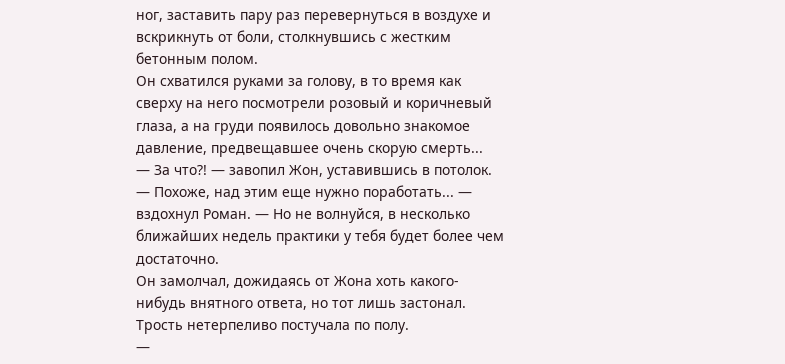ног, заставить пару раз перевернуться в воздухе и вскрикнуть от боли, столкнувшись с жестким бетонным полом.
Он схватился руками за голову, в то время как сверху на него посмотрели розовый и коричневый глаза, а на груди появилось довольно знакомое давление, предвещавшее очень скорую смерть...
— За что?! — завопил Жон, уставившись в потолок.
— Похоже, над этим еще нужно поработать... — вздохнул Роман. — Но не волнуйся, в несколько ближайших недель практики у тебя будет более чем достаточно.
Он замолчал, дожидаясь от Жона хоть какого-нибудь внятного ответа, но тот лишь застонал.
Трость нетерпеливо постучала по полу.
—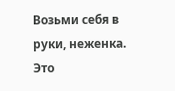Возьми себя в руки, неженка. Это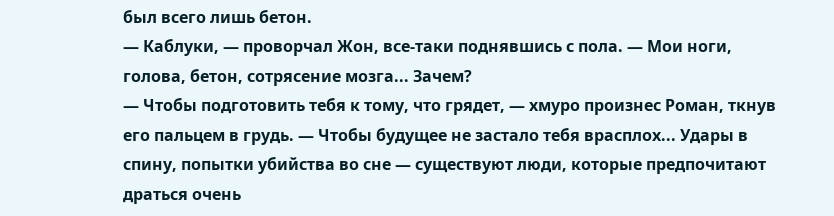был всего лишь бетон.
— Каблуки, — проворчал Жон, все-таки поднявшись с пола. — Мои ноги, голова, бетон, сотрясение мозга... Зачем?
— Чтобы подготовить тебя к тому, что грядет, — хмуро произнес Роман, ткнув его пальцем в грудь. — Чтобы будущее не застало тебя врасплох... Удары в спину, попытки убийства во сне — существуют люди, которые предпочитают драться очень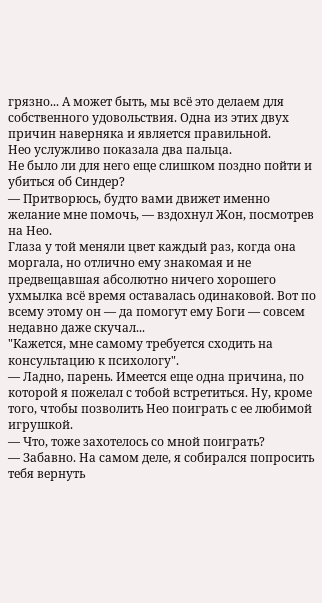грязно... А может быть, мы всё это делаем для собственного удовольствия. Одна из этих двух причин наверняка и является правильной.
Нео услужливо показала два пальца.
Не было ли для него еще слишком поздно пойти и убиться об Синдер?
— Притворюсь, будто вами движет именно желание мне помочь, — вздохнул Жон, посмотрев на Нео.
Глаза у той меняли цвет каждый раз, когда она моргала, но отлично ему знакомая и не предвещавшая абсолютно ничего хорошего ухмылка всё время оставалась одинаковой. Вот по всему этому он — да помогут ему Боги — совсем недавно даже скучал...
"Кажется, мне самому требуется сходить на консультацию к психологу".
— Ладно, парень. Имеется еще одна причина, по которой я пожелал с тобой встретиться. Ну, кроме того, чтобы позволить Нео поиграть с ее любимой игрушкой.
— Что, тоже захотелось со мной поиграть?
— Забавно. На самом деле, я собирался попросить тебя вернуть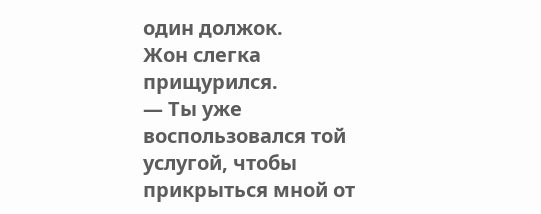один должок.
Жон слегка прищурился.
— Ты уже воспользовался той услугой, чтобы прикрыться мной от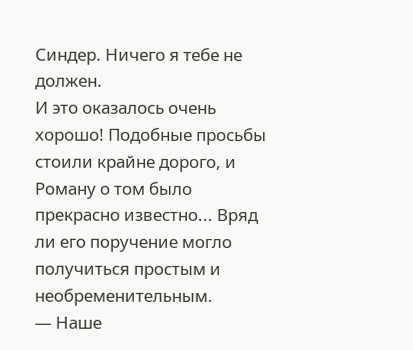Синдер. Ничего я тебе не должен.
И это оказалось очень хорошо! Подобные просьбы стоили крайне дорого, и Роману о том было прекрасно известно... Вряд ли его поручение могло получиться простым и необременительным.
— Наше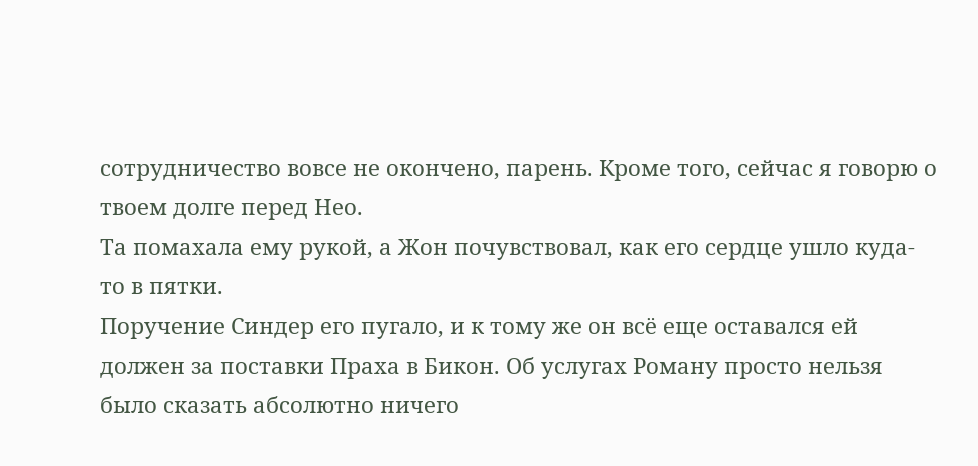сотрудничество вовсе не окончено, парень. Кроме того, сейчас я говорю о твоем долге перед Нео.
Та помахала ему рукой, а Жон почувствовал, как его сердце ушло куда-то в пятки.
Поручение Синдер его пугало, и к тому же он всё еще оставался ей должен за поставки Праха в Бикон. Об услугах Роману просто нельзя было сказать абсолютно ничего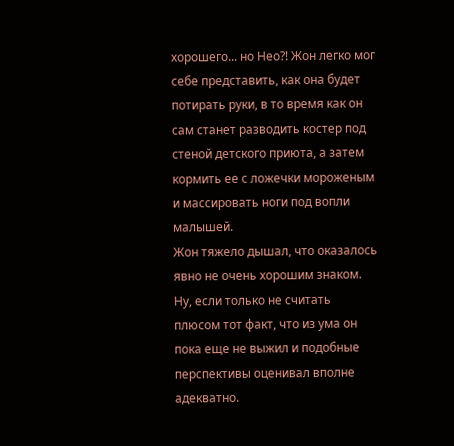хорошего... но Нео?! Жон легко мог себе представить, как она будет потирать руки, в то время как он сам станет разводить костер под стеной детского приюта, а затем кормить ее с ложечки мороженым и массировать ноги под вопли малышей.
Жон тяжело дышал, что оказалось явно не очень хорошим знаком. Ну, если только не считать плюсом тот факт, что из ума он пока еще не выжил и подобные перспективы оценивал вполне адекватно.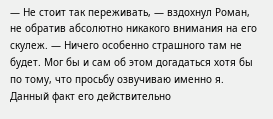— Не стоит так переживать, — вздохнул Роман, не обратив абсолютно никакого внимания на его скулеж. — Ничего особенно страшного там не будет. Мог бы и сам об этом догадаться хотя бы по тому, что просьбу озвучиваю именно я.
Данный факт его действительно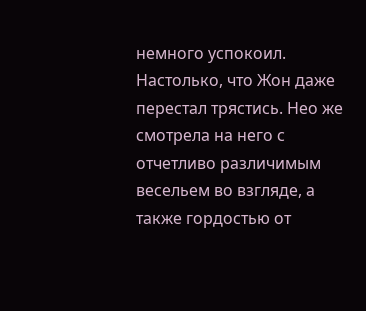немного успокоил. Настолько, что Жон даже перестал трястись. Нео же смотрела на него с отчетливо различимым весельем во взгляде, а также гордостью от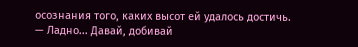осознания того, каких высот ей удалось достичь.
— Ладно... Давай, добивай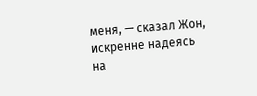меня, — сказал Жон, искренне надеясь на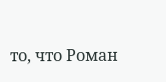то, что Роман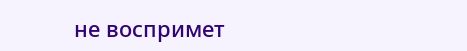не воспримет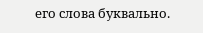его слова буквально.